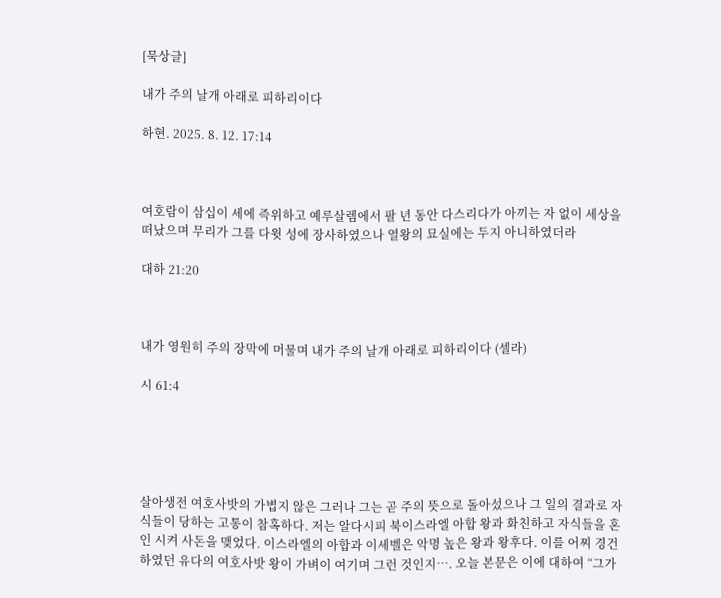[묵상글]

내가 주의 날개 아래로 피하리이다

하현. 2025. 8. 12. 17:14



여호람이 삼십이 세에 즉위하고 예루살렘에서 팔 년 동안 다스리다가 아끼는 자 없이 세상을 떠났으며 무리가 그를 다윗 성에 장사하였으나 열왕의 묘실에는 두지 아니하였더라

대하 21:20



내가 영원히 주의 장막에 머물며 내가 주의 날개 아래로 피하리이다 (셀라)

시 61:4





살아생전 여호사밧의 가볍지 않은 그러나 그는 곧 주의 뜻으로 돌아섰으나 그 일의 결과로 자식들이 당하는 고통이 참혹하다. 저는 알다시피 북이스라엘 아합 왕과 화친하고 자식들을 혼인 시켜 사돈을 맺었다. 이스라엘의 아합과 이세벨은 악명 높은 왕과 왕후다. 이를 어찌 경건하였던 유다의 여호사밧 왕이 가벼이 여기며 그런 것인지…. 오늘 본문은 이에 대하여 “그가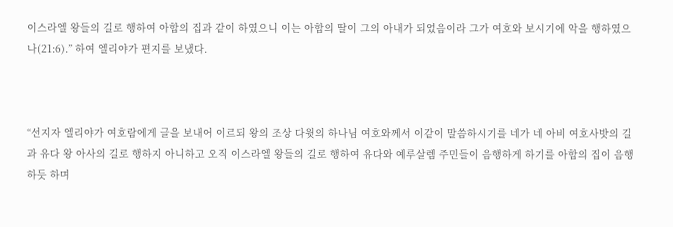이스라엘 왕들의 길로 행하여 아합의 집과 같이 하였으니 이는 아합의 딸이 그의 아내가 되었음이라 그가 여호와 보시기에 악을 행하였으나(21:6).” 하여 엘리야가 편지를 보냈다.



“선지자 엘리야가 여호람에게 글을 보내어 이르되 왕의 조상 다윗의 하나님 여호와께서 이같이 말씀하시기를 네가 네 아비 여호사밧의 길과 유다 왕 아사의 길로 행하지 아니하고 오직 이스라엘 왕들의 길로 행하여 유다와 예루살렘 주민들이 음행하게 하기를 아합의 집이 음행하듯 하며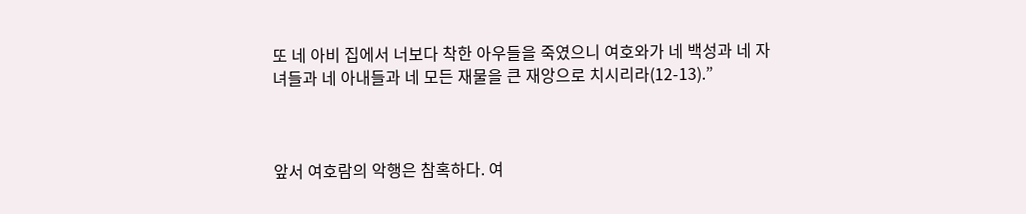또 네 아비 집에서 너보다 착한 아우들을 죽였으니 여호와가 네 백성과 네 자녀들과 네 아내들과 네 모든 재물을 큰 재앙으로 치시리라(12-13).”



앞서 여호람의 악행은 참혹하다. 여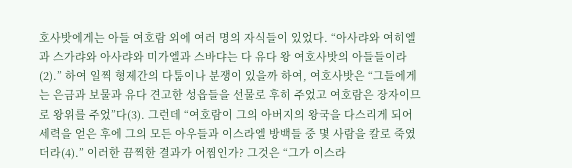호사밧에게는 아들 여호람 외에 여러 명의 자식들이 있었다. “아사랴와 여히엘과 스가랴와 아사랴와 미가엘과 스바댜는 다 유다 왕 여호사밧의 아들들이라(2).” 하여 일찍 형제간의 다툼이나 분쟁이 있을까 하여, 여호사밧은 “그들에게는 은금과 보물과 유다 견고한 성읍들을 선물로 후히 주었고 여호람은 장자이므로 왕위를 주었”다(3). 그런데 “여호람이 그의 아버지의 왕국을 다스리게 되어 세력을 얻은 후에 그의 모든 아우들과 이스라엘 방백들 중 몇 사람을 칼로 죽였더라(4).” 이러한 끔찍한 결과가 어찜인가? 그것은 “그가 이스라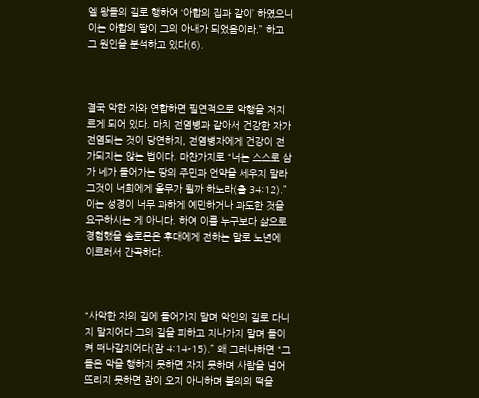엘 왕들의 길로 행하여 ‘아합의 집과 같이’ 하였으니 이는 아합의 딸이 그의 아내가 되었음이라.” 하고 그 원인을 분석하고 있다(6).



결국 악한 자와 연합하면 필연적으로 악행을 저지르게 되어 있다. 마치 전염병과 같아서 건강한 자가 전염되는 것이 당연하지, 전염병자에게 건강이 전가되지는 않는 법이다. 마찬가지로 “너는 스스로 삼가 네가 들어가는 땅의 주민과 언약을 세우지 말라 그것이 너희에게 올무가 될까 하노라(출 34:12).” 이는 성경이 너무 과하게 예민하거나 과도한 것을 요구하시는 게 아니다. 하여 이를 누구보다 삶으로 경험했을 솔로몬은 후대에게 전하는 말로 노년에 이르러서 간곡하다.



“사악한 자의 길에 들어가지 말며 악인의 길로 다니지 말지어다 그의 길을 피하고 지나가지 말며 돌이켜 떠나갈지어다(잠 4:14-15).” 왜 그러냐하면 “그들은 악을 행하지 못하면 자지 못하며 사람을 넘어뜨리지 못하면 잠이 오지 아니하며 불의의 떡을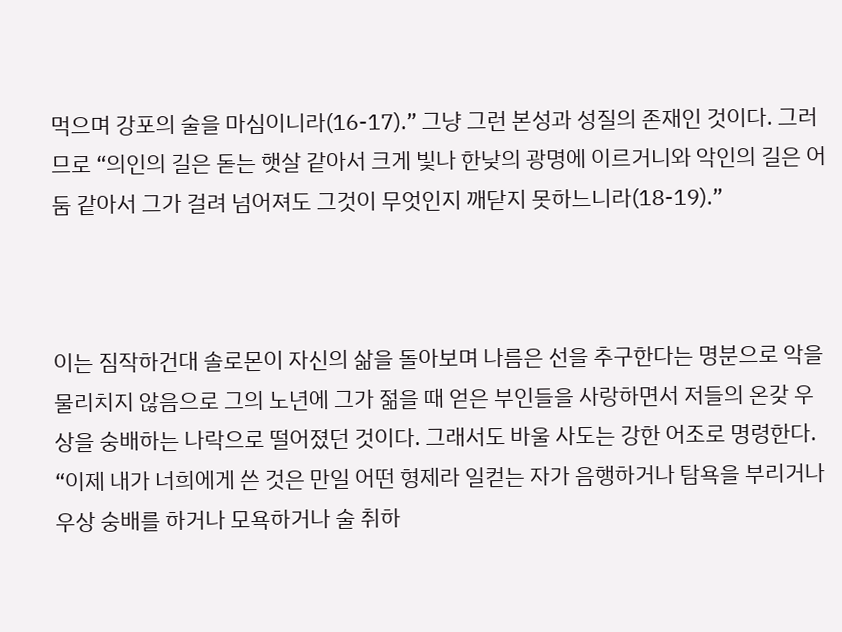먹으며 강포의 술을 마심이니라(16-17).” 그냥 그런 본성과 성질의 존재인 것이다. 그러므로 “의인의 길은 돋는 햇살 같아서 크게 빛나 한낮의 광명에 이르거니와 악인의 길은 어둠 같아서 그가 걸려 넘어져도 그것이 무엇인지 깨닫지 못하느니라(18-19).”



이는 짐작하건대 솔로몬이 자신의 삶을 돌아보며 나름은 선을 추구한다는 명분으로 악을 물리치지 않음으로 그의 노년에 그가 젊을 때 얻은 부인들을 사랑하면서 저들의 온갖 우상을 숭배하는 나락으로 떨어졌던 것이다. 그래서도 바울 사도는 강한 어조로 명령한다. “이제 내가 너희에게 쓴 것은 만일 어떤 형제라 일컫는 자가 음행하거나 탐욕을 부리거나 우상 숭배를 하거나 모욕하거나 술 취하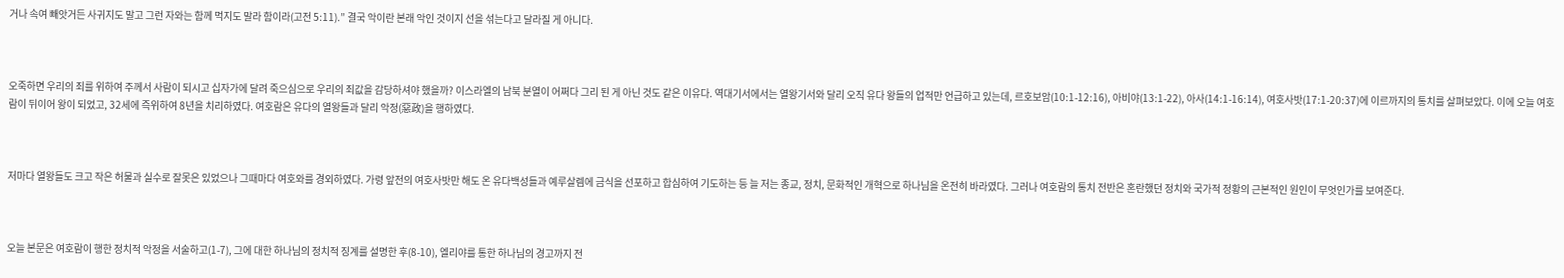거나 속여 빼앗거든 사귀지도 말고 그런 자와는 함께 먹지도 말라 함이라(고전 5:11).” 결국 악이란 본래 악인 것이지 선을 섞는다고 달라질 게 아니다.



오죽하면 우리의 죄를 위하여 주께서 사람이 되시고 십자가에 달려 죽으심으로 우리의 죄값을 감당하셔야 했을까? 이스라엘의 남북 분열이 어쩌다 그리 된 게 아닌 것도 같은 이유다. 역대기서에서는 열왕기서와 달리 오직 유다 왕들의 업적만 언급하고 있는데, 르호보암(10:1-12:16), 아비야(13:1-22), 아사(14:1-16:14), 여호사밧(17:1-20:37)에 이르까지의 통치를 살펴보았다. 이에 오늘 여호람이 뒤이어 왕이 되었고, 32세에 즉위하여 8년을 치리하였다. 여호람은 유다의 열왕들과 달리 악정(惡政)을 행하였다.



저마다 열왕들도 크고 작은 허물과 실수로 잘못은 있었으나 그때마다 여호와를 경외하였다. 가령 앞전의 여호사밧만 해도 온 유다백성들과 예루살렘에 금식을 선포하고 합심하여 기도하는 등 늘 저는 종교, 정치, 문화적인 개혁으로 하나님을 온전히 바라였다. 그러나 여호람의 통치 전반은 혼란했던 정치와 국가적 정황의 근본적인 원인이 무엇인가를 보여준다.



오늘 본문은 여호람이 행한 정치적 악정을 서술하고(1-7), 그에 대한 하나님의 정치적 징계를 설명한 후(8-10), 엘리야를 통한 하나님의 경고까지 전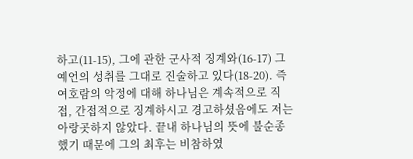하고(11-15), 그에 관한 군사적 징계와(16-17) 그 예언의 성취를 그대로 진술하고 있다(18-20). 즉 여호람의 악정에 대해 하나님은 계속적으로 직접, 간접적으로 징계하시고 경고하셨음에도 저는 아랑곳하지 않았다. 끝내 하나님의 뜻에 불순종했기 때문에 그의 최후는 비참하였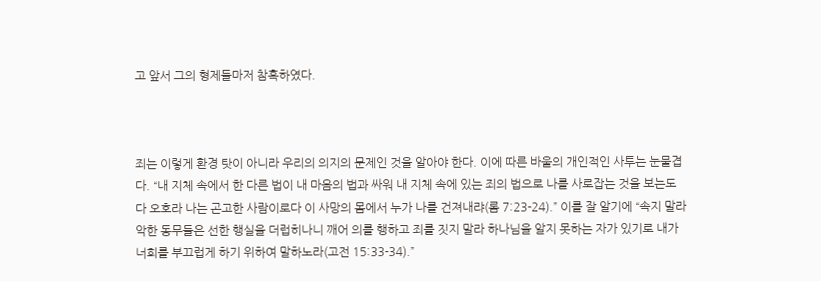고 앞서 그의 형제들마저 참혹하였다.



죄는 이렇게 환경 탓이 아니라 우리의 의지의 문제인 것을 알아야 한다. 이에 따른 바울의 개인적인 사투는 눈물겹다. “내 지체 속에서 한 다른 법이 내 마음의 법과 싸워 내 지체 속에 있는 죄의 법으로 나를 사로잡는 것을 보는도다 오호라 나는 곤고한 사람이로다 이 사망의 몸에서 누가 나를 건져내랴(롬 7:23-24).” 이를 잘 알기에 “속지 말라 악한 동무들은 선한 행실을 더럽히나니 깨어 의를 행하고 죄를 짓지 말라 하나님을 알지 못하는 자가 있기로 내가 너희를 부끄럽게 하기 위하여 말하노라(고전 15:33-34).”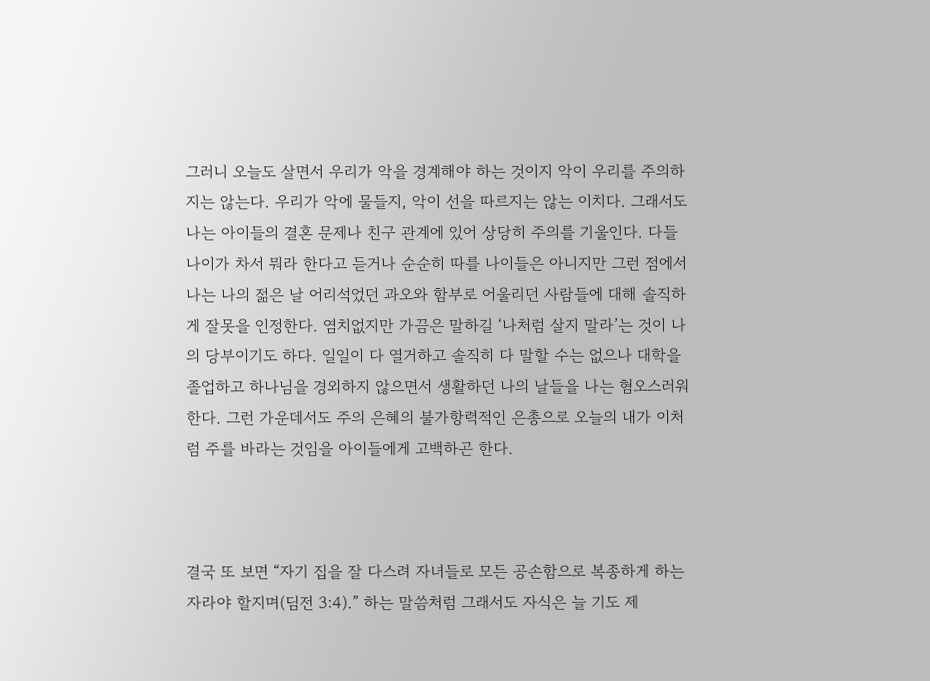그러니 오늘도 살면서 우리가 악을 경계해야 하는 것이지 악이 우리를 주의하지는 않는다. 우리가 악에 물들지, 악이 선을 따르지는 않는 이치다. 그래서도 나는 아이들의 결혼 문제나 친구 관계에 있어 상당히 주의를 기울인다. 다들 나이가 차서 뭐라 한다고 듣거나 순순히 따를 나이들은 아니지만 그런 점에서 나는 나의 젊은 날 어리석었던 과오와 함부로 어울리던 사람들에 대해 솔직하게 잘못을 인정한다. 염치없지만 가끔은 말하길 ‘나처럼 살지 말라’는 것이 나의 당부이기도 하다. 일일이 다 열거하고 솔직히 다 말할 수는 없으나 대학을 졸업하고 하나님을 경외하지 않으면서 생활하던 나의 날들을 나는 혐오스러워한다. 그런 가운데서도 주의 은혜의 불가항력적인 은총으로 오늘의 내가 이처럼 주를 바라는 것임을 아이들에게 고백하곤 한다.



결국 또 보면 “자기 집을 잘 다스려 자녀들로 모든 공손함으로 복종하게 하는 자라야 할지며(딤전 3:4).” 하는 말씀처럼 그래서도 자식은 늘 기도 제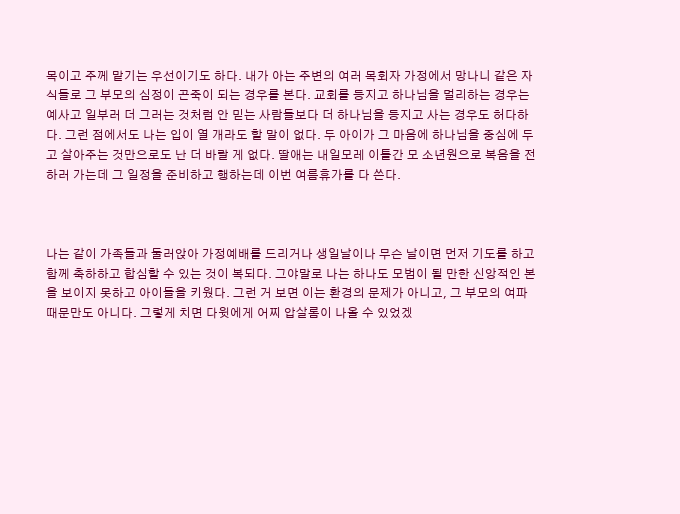목이고 주께 맡기는 우선이기도 하다. 내가 아는 주변의 여러 목회자 가정에서 망나니 같은 자식들로 그 부모의 심정이 곤죽이 되는 경우를 본다. 교회를 등지고 하나님을 멀리하는 경우는 예사고 일부러 더 그러는 것처럼 안 믿는 사람들보다 더 하나님을 등지고 사는 경우도 허다하다. 그런 점에서도 나는 입이 열 개라도 할 말이 없다. 두 아이가 그 마음에 하나님을 중심에 두고 살아주는 것만으로도 난 더 바랄 게 없다. 딸애는 내일모레 이틀간 모 소년원으로 복음을 전하러 가는데 그 일정을 준비하고 행하는데 이번 여름휴가를 다 쓴다.



나는 같이 가족들과 둘러앉아 가정예배를 드리거나 생일날이나 무슨 날이면 먼저 기도를 하고 함께 축하하고 합심할 수 있는 것이 복되다. 그야말로 나는 하나도 모범이 될 만한 신앙적인 본을 보이지 못하고 아이들을 키웠다. 그런 거 보면 이는 환경의 문제가 아니고, 그 부모의 여파 때문만도 아니다. 그렇게 치면 다윗에게 어찌 압살롬이 나올 수 있었겠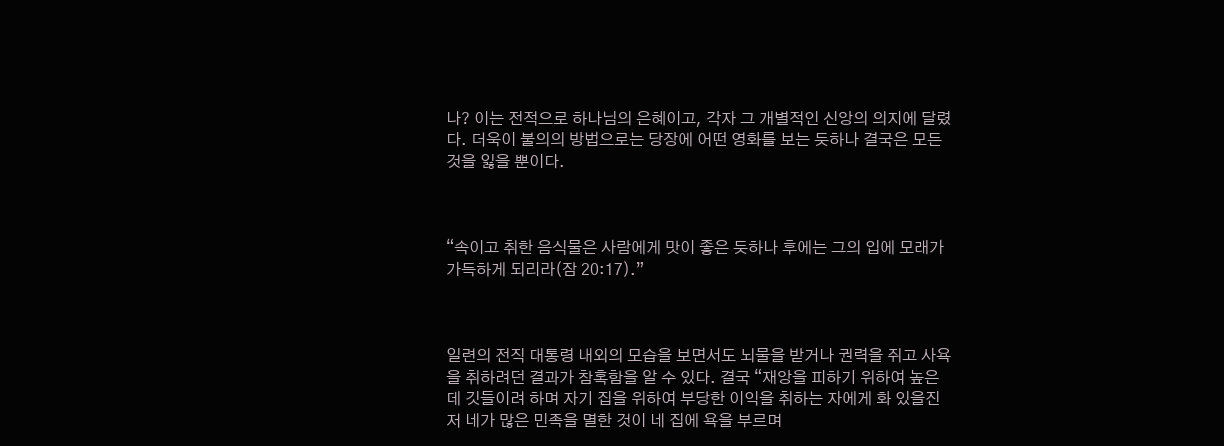나? 이는 전적으로 하나님의 은혜이고, 각자 그 개별적인 신앙의 의지에 달렸다. 더욱이 불의의 방법으로는 당장에 어떤 영화를 보는 듯하나 결국은 모든 것을 잃을 뿐이다.



“속이고 취한 음식물은 사람에게 맛이 좋은 듯하나 후에는 그의 입에 모래가 가득하게 되리라(잠 20:17).”



일련의 전직 대통령 내외의 모습을 보면서도 뇌물을 받거나 권력을 쥐고 사욕을 취하려던 결과가 참혹함을 알 수 있다. 결국 “재앙을 피하기 위하여 높은 데 깃들이려 하며 자기 집을 위하여 부당한 이익을 취하는 자에게 화 있을진저 네가 많은 민족을 멸한 것이 네 집에 욕을 부르며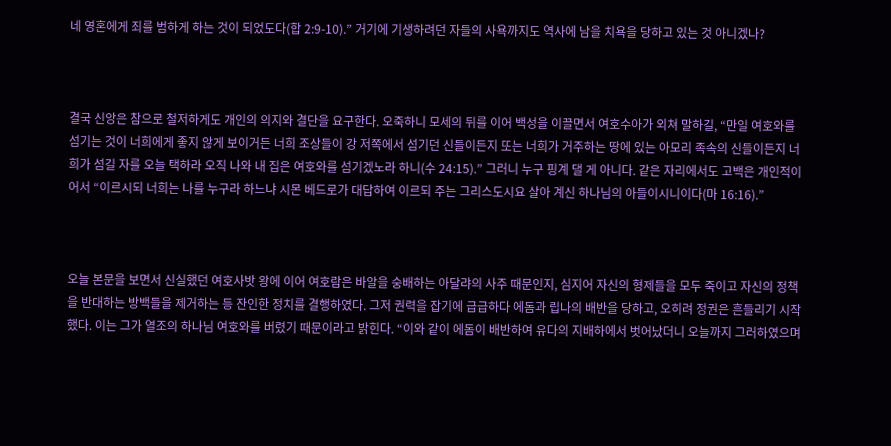네 영혼에게 죄를 범하게 하는 것이 되었도다(합 2:9-10).” 거기에 기생하려던 자들의 사욕까지도 역사에 남을 치욕을 당하고 있는 것 아니겠나?



결국 신앙은 참으로 철저하게도 개인의 의지와 결단을 요구한다. 오죽하니 모세의 뒤를 이어 백성을 이끌면서 여호수아가 외쳐 말하길, “만일 여호와를 섬기는 것이 너희에게 좋지 않게 보이거든 너희 조상들이 강 저쪽에서 섬기던 신들이든지 또는 너희가 거주하는 땅에 있는 아모리 족속의 신들이든지 너희가 섬길 자를 오늘 택하라 오직 나와 내 집은 여호와를 섬기겠노라 하니(수 24:15).” 그러니 누구 핑계 댈 게 아니다. 같은 자리에서도 고백은 개인적이어서 “이르시되 너희는 나를 누구라 하느냐 시몬 베드로가 대답하여 이르되 주는 그리스도시요 살아 계신 하나님의 아들이시니이다(마 16:16).”



오늘 본문을 보면서 신실했던 여호사밧 왕에 이어 여호람은 바알을 숭배하는 아달랴의 사주 때문인지, 심지어 자신의 형제들을 모두 죽이고 자신의 정책을 반대하는 방백들을 제거하는 등 잔인한 정치를 결행하였다. 그저 권력을 잡기에 급급하다 에돔과 립나의 배반을 당하고, 오히려 정권은 흔들리기 시작했다. 이는 그가 열조의 하나님 여호와를 버렸기 때문이라고 밝힌다. “이와 같이 에돔이 배반하여 유다의 지배하에서 벗어났더니 오늘까지 그러하였으며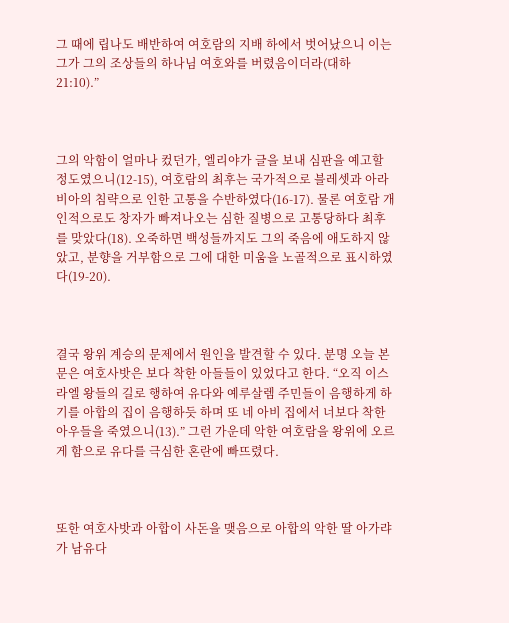그 때에 립나도 배반하여 여호람의 지배 하에서 벗어났으니 이는 그가 그의 조상들의 하나님 여호와를 버렸음이더라(대하 21:10).”



그의 악함이 얼마나 컸던가, 엘리야가 글을 보내 심판을 예고할 정도였으니(12-15), 여호람의 최후는 국가적으로 블레셋과 아라비아의 침략으로 인한 고통을 수반하였다(16-17). 물론 여호람 개인적으로도 창자가 빠져나오는 심한 질병으로 고통당하다 최후를 맞았다(18). 오죽하면 백성들까지도 그의 죽음에 애도하지 않았고, 분향을 거부함으로 그에 대한 미움을 노골적으로 표시하였다(19-20).



결국 왕위 계승의 문제에서 원인을 발견할 수 있다. 분명 오늘 본문은 여호사밧은 보다 착한 아들들이 있었다고 한다. “오직 이스라엘 왕들의 길로 행하여 유다와 예루살렘 주민들이 음행하게 하기를 아합의 집이 음행하듯 하며 또 네 아비 집에서 너보다 착한 아우들을 죽였으니(13).” 그런 가운데 악한 여호람을 왕위에 오르게 함으로 유다를 극심한 혼란에 빠뜨렸다.



또한 여호사밧과 아합이 사돈을 맺음으로 아합의 악한 딸 아가랴가 남유다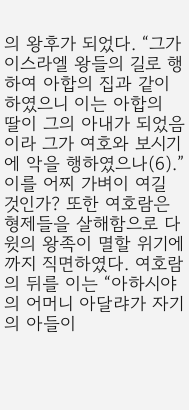의 왕후가 되었다. “그가 이스라엘 왕들의 길로 행하여 아합의 집과 같이 하였으니 이는 아합의 딸이 그의 아내가 되었음이라 그가 여호와 보시기에 악을 행하였으나(6).” 이를 어찌 가벼이 여길 것인가? 또한 여호람은 형제들을 살해함으로 다윗의 왕족이 멸할 위기에까지 직면하였다. 여호람의 뒤를 이는 “아하시야의 어머니 아달랴가 자기의 아들이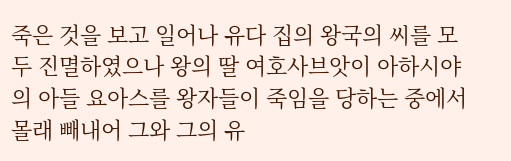죽은 것을 보고 일어나 유다 집의 왕국의 씨를 모두 진멸하였으나 왕의 딸 여호사브앗이 아하시야의 아들 요아스를 왕자들이 죽임을 당하는 중에서 몰래 빼내어 그와 그의 유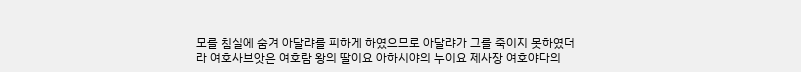모를 침실에 숨겨 아달랴를 피하게 하였으므로 아달랴가 그를 죽이지 못하였더라 여호사브앗은 여호람 왕의 딸이요 아하시야의 누이요 제사장 여호야다의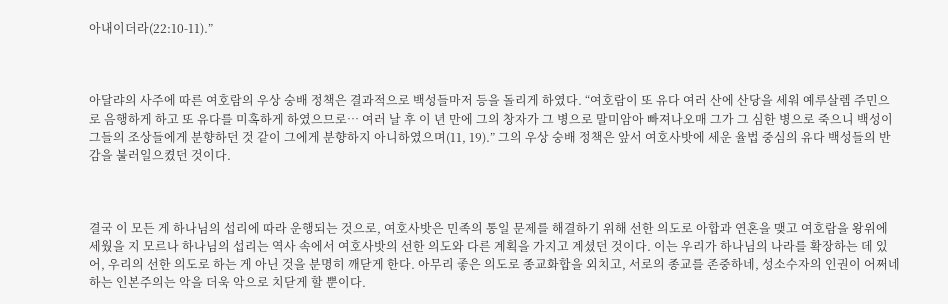아내이더라(22:10-11).”



아달랴의 사주에 따른 여호람의 우상 숭배 정책은 결과적으로 백성들마저 등을 돌리게 하였다. “여호람이 또 유다 여러 산에 산당을 세워 예루살렘 주민으로 음행하게 하고 또 유다를 미혹하게 하였으므로… 여러 날 후 이 년 만에 그의 창자가 그 병으로 말미암아 빠져나오매 그가 그 심한 병으로 죽으니 백성이 그들의 조상들에게 분향하던 것 같이 그에게 분향하지 아니하였으며(11, 19).” 그의 우상 숭배 정책은 앞서 여호사밧에 세운 율법 중심의 유다 백성들의 반감을 불러일으켰던 것이다.



결국 이 모든 게 하나님의 섭리에 따라 운행되는 것으로, 여호사밧은 민족의 통일 문제를 해결하기 위해 선한 의도로 아합과 연혼을 맺고 여호람을 왕위에 세웠을 지 모르나 하나님의 섭리는 역사 속에서 여호사밧의 선한 의도와 다른 계획을 가지고 계셨던 것이다. 이는 우리가 하나님의 나라를 확장하는 데 있어, 우리의 선한 의도로 하는 게 아닌 것을 분명히 깨닫게 한다. 아무리 좋은 의도로 종교화합을 외치고, 서로의 종교를 존중하네, 성소수자의 인권이 어쩌네 하는 인본주의는 악을 더욱 악으로 치닫게 할 뿐이다.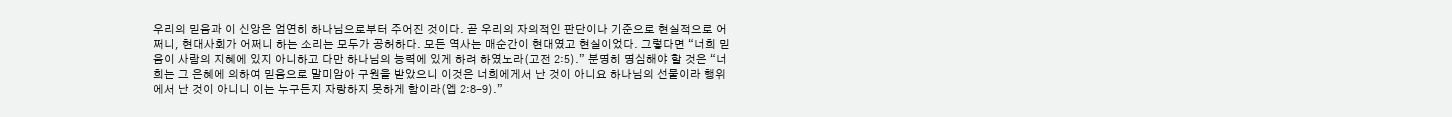우리의 믿음과 이 신앙은 엄연히 하나님으로부터 주어진 것이다. 곧 우리의 자의적인 판단이나 기준으로 현실적으로 어쩌니, 현대사회가 어쩌니 하는 소리는 모두가 공허하다. 모든 역사는 매순간이 현대였고 현실이었다. 그렇다면 “너희 믿음이 사람의 지혜에 있지 아니하고 다만 하나님의 능력에 있게 하려 하였노라(고전 2:5).” 분명히 명심해야 할 것은 “너희는 그 은혜에 의하여 믿음으로 말미암아 구원을 받았으니 이것은 너희에게서 난 것이 아니요 하나님의 선물이라 행위에서 난 것이 아니니 이는 누구든지 자랑하지 못하게 함이라(엡 2:8-9).”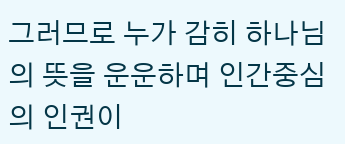그러므로 누가 감히 하나님의 뜻을 운운하며 인간중심의 인권이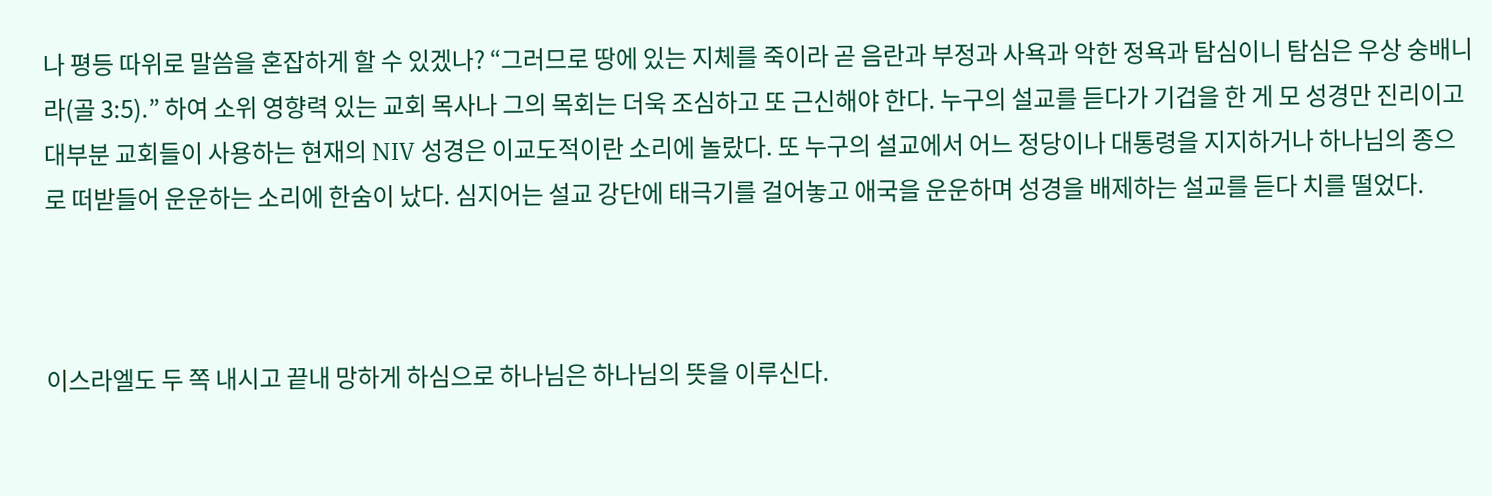나 평등 따위로 말씀을 혼잡하게 할 수 있겠나? “그러므로 땅에 있는 지체를 죽이라 곧 음란과 부정과 사욕과 악한 정욕과 탐심이니 탐심은 우상 숭배니라(골 3:5).” 하여 소위 영향력 있는 교회 목사나 그의 목회는 더욱 조심하고 또 근신해야 한다. 누구의 설교를 듣다가 기겁을 한 게 모 성경만 진리이고 대부분 교회들이 사용하는 현재의 NIV 성경은 이교도적이란 소리에 놀랐다. 또 누구의 설교에서 어느 정당이나 대통령을 지지하거나 하나님의 종으로 떠받들어 운운하는 소리에 한숨이 났다. 심지어는 설교 강단에 태극기를 걸어놓고 애국을 운운하며 성경을 배제하는 설교를 듣다 치를 떨었다.



이스라엘도 두 쪽 내시고 끝내 망하게 하심으로 하나님은 하나님의 뜻을 이루신다.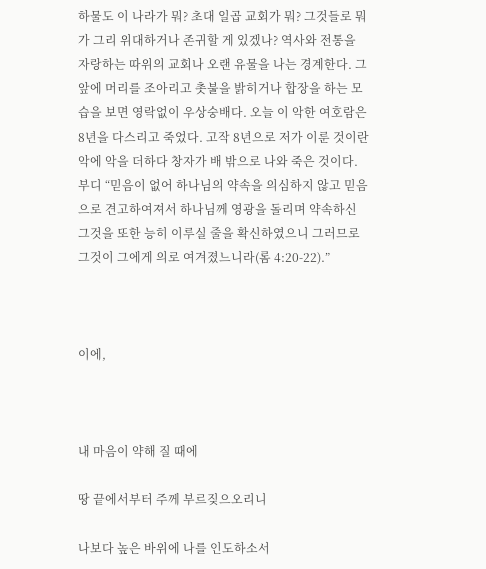하물도 이 나라가 뭐? 초대 일곱 교회가 뭐? 그것들로 뭐가 그리 위대하거나 존귀할 게 있겠나? 역사와 전통을 자랑하는 따위의 교회나 오랜 유물을 나는 경계한다. 그 앞에 머리를 조아리고 촛불을 밝히거나 합장을 하는 모습을 보면 영락없이 우상숭배다. 오늘 이 악한 여호람은 8년을 다스리고 죽었다. 고작 8년으로 저가 이룬 것이란 악에 악을 더하다 창자가 배 밖으로 나와 죽은 것이다. 부디 “믿음이 없어 하나님의 약속을 의심하지 않고 믿음으로 견고하여져서 하나님께 영광을 돌리며 약속하신 그것을 또한 능히 이루실 줄을 확신하였으니 그러므로 그것이 그에게 의로 여겨졌느니라(롬 4:20-22).”



이에,



내 마음이 약해 질 때에

땅 끝에서부터 주께 부르짖으오리니

나보다 높은 바위에 나를 인도하소서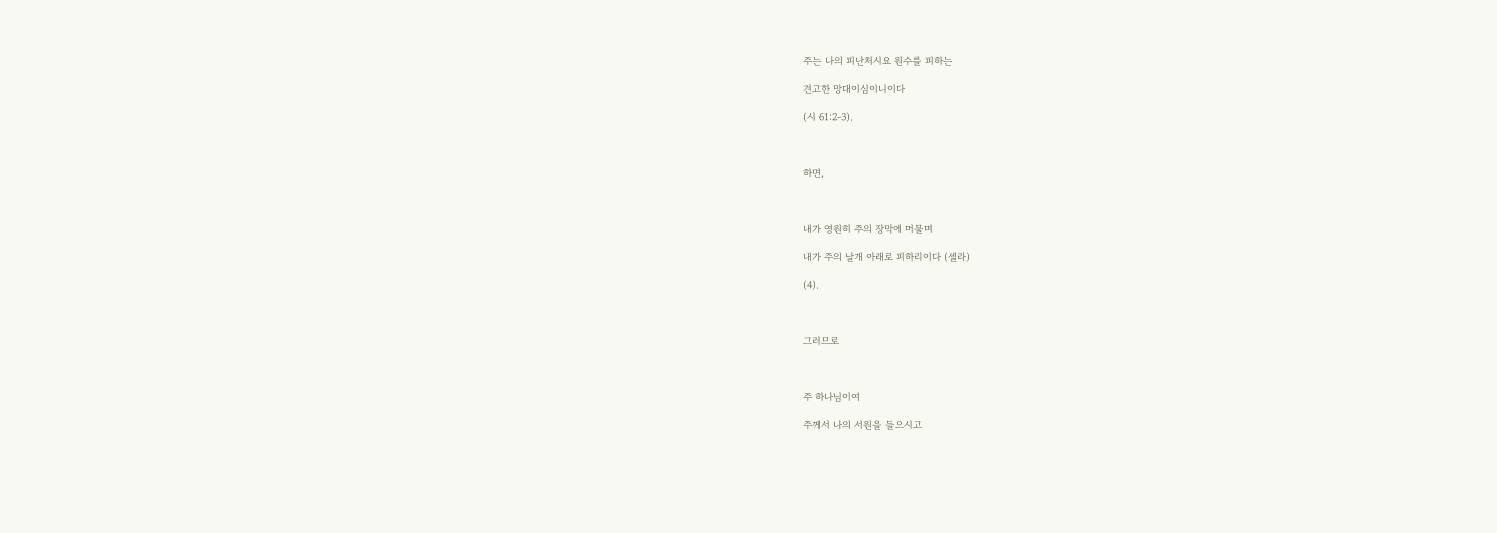주는 나의 피난처시요 원수를 피하는

견고한 망대이심이니이다

(시 61:2-3).



하면,



내가 영원히 주의 장막에 머물며

내가 주의 날개 아래로 피하리이다 (셀라)

(4).



그러므로



주 하나님이여

주께서 나의 서원을 들으시고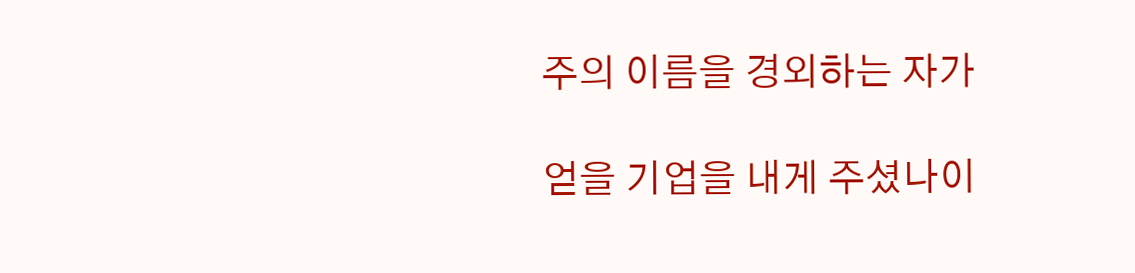주의 이름을 경외하는 자가

얻을 기업을 내게 주셨나이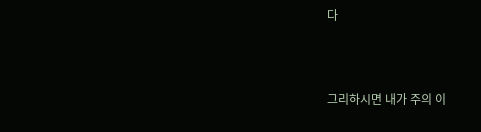다



그리하시면 내가 주의 이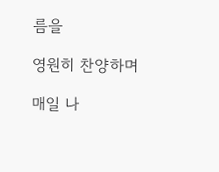름을

영원히 찬양하며

매일 나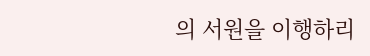의 서원을 이행하리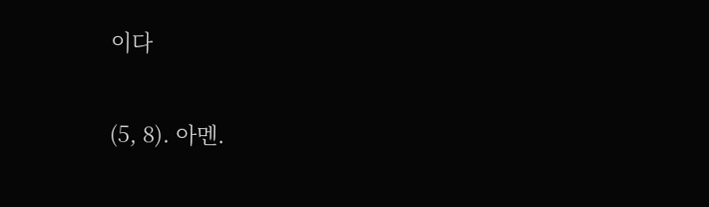이다

(5, 8). 아멘.